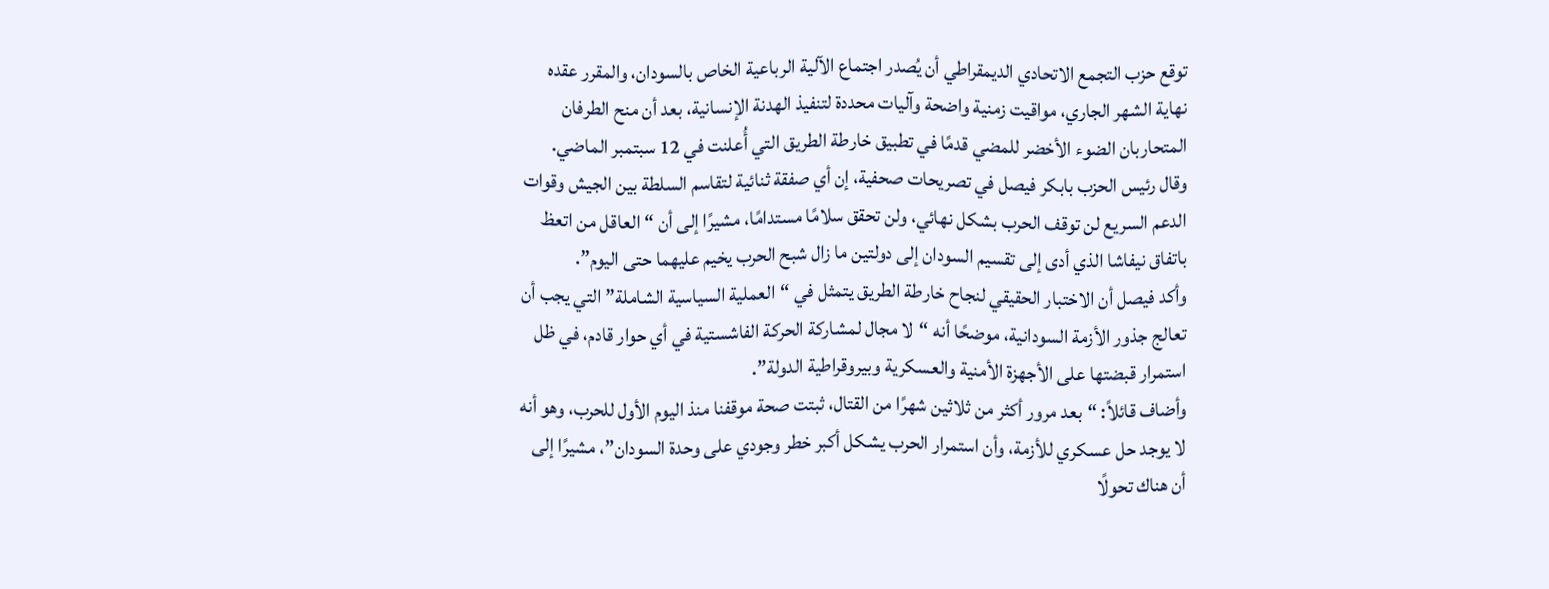توقع حزب التجمع الاتحادي الديمقراطي أن يُصدر اجتماع الآلية الرباعية الخاص بالسودان، والمقرر عقده نهاية الشهر الجاري، مواقيت زمنية واضحة وآليات محددة لتنفيذ الهدنة الإنسانية، بعد أن منح الطرفان المتحاربان الضوء الأخضر للمضي قدمًا في تطبيق خارطة الطريق التي أُعلنت في 12 سبتمبر الماضي.
وقال رئيس الحزب بابكر فيصل في تصريحات صحفية، إن أي صفقة ثنائية لتقاسم السلطة بين الجيش وقوات الدعم السريع لن توقف الحرب بشكل نهائي، ولن تحقق سلامًا مستدامًا، مشيرًا إلى أن “العاقل من اتعظ باتفاق نيفاشا الذي أدى إلى تقسيم السودان إلى دولتين ما زال شبح الحرب يخيم عليهما حتى اليوم”.
وأكد فيصل أن الاختبار الحقيقي لنجاح خارطة الطريق يتمثل في “العملية السياسية الشاملة” التي يجب أن تعالج جذور الأزمة السودانية، موضحًا أنه “لا مجال لمشاركة الحركة الفاشستية في أي حوار قادم، في ظل استمرار قبضتها على الأجهزة الأمنية والعسكرية وبيروقراطية الدولة”.
وأضاف قائلاً: “بعد مرور أكثر من ثلاثين شهرًا من القتال، ثبتت صحة موقفنا منذ اليوم الأول للحرب، وهو أنه لا يوجد حل عسكري للأزمة، وأن استمرار الحرب يشكل أكبر خطر وجودي على وحدة السودان”، مشيرًا إلى أن هناك تحولًا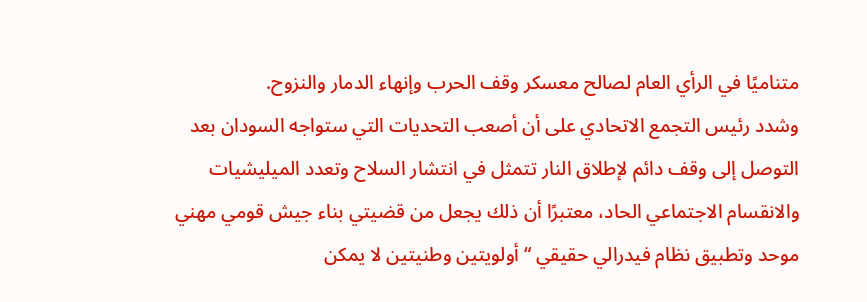متناميًا في الرأي العام لصالح معسكر وقف الحرب وإنهاء الدمار والنزوح.
وشدد رئيس التجمع الاتحادي على أن أصعب التحديات التي ستواجه السودان بعد التوصل إلى وقف دائم لإطلاق النار تتمثل في انتشار السلاح وتعدد الميليشيات والانقسام الاجتماعي الحاد، معتبرًا أن ذلك يجعل من قضيتي بناء جيش قومي مهني موحد وتطبيق نظام فيدرالي حقيقي “أولويتين وطنيتين لا يمكن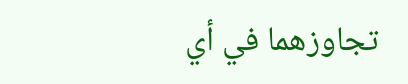تجاوزهما في أي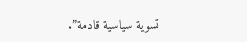تسوية سياسية قادمة”.